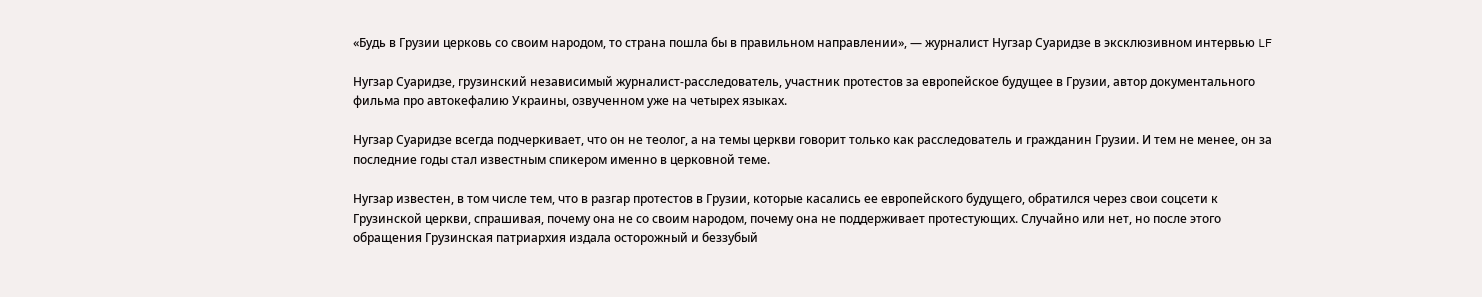«Будь в Грузии церковь со своим народом, то страна пошла бы в правильном направлении», — журналист Нугзар Суаридзе в эксклюзивном интервью LF

Нугзар Суаридзе, грузинский независимый журналист-расследователь, участник протестов за европейское будущее в Грузии, автор документального фильма про автокефалию Украины, озвученном уже на четырех языках.

Нугзар Суаридзе всегда подчеркивает, что он не теолог, а на темы церкви говорит только как расследователь и гражданин Грузии. И тем не менее, он за последние годы стал известным спикером именно в церковной теме.

Нугзар известен, в том числе тем, что в разгар протестов в Грузии, которые касались ее европейского будущего, обратился через свои соцсети к Грузинской церкви, спрашивая, почему она не со своим народом, почему она не поддерживает протестующих. Случайно или нет, но после этого обращения Грузинская патриархия издала осторожный и беззубый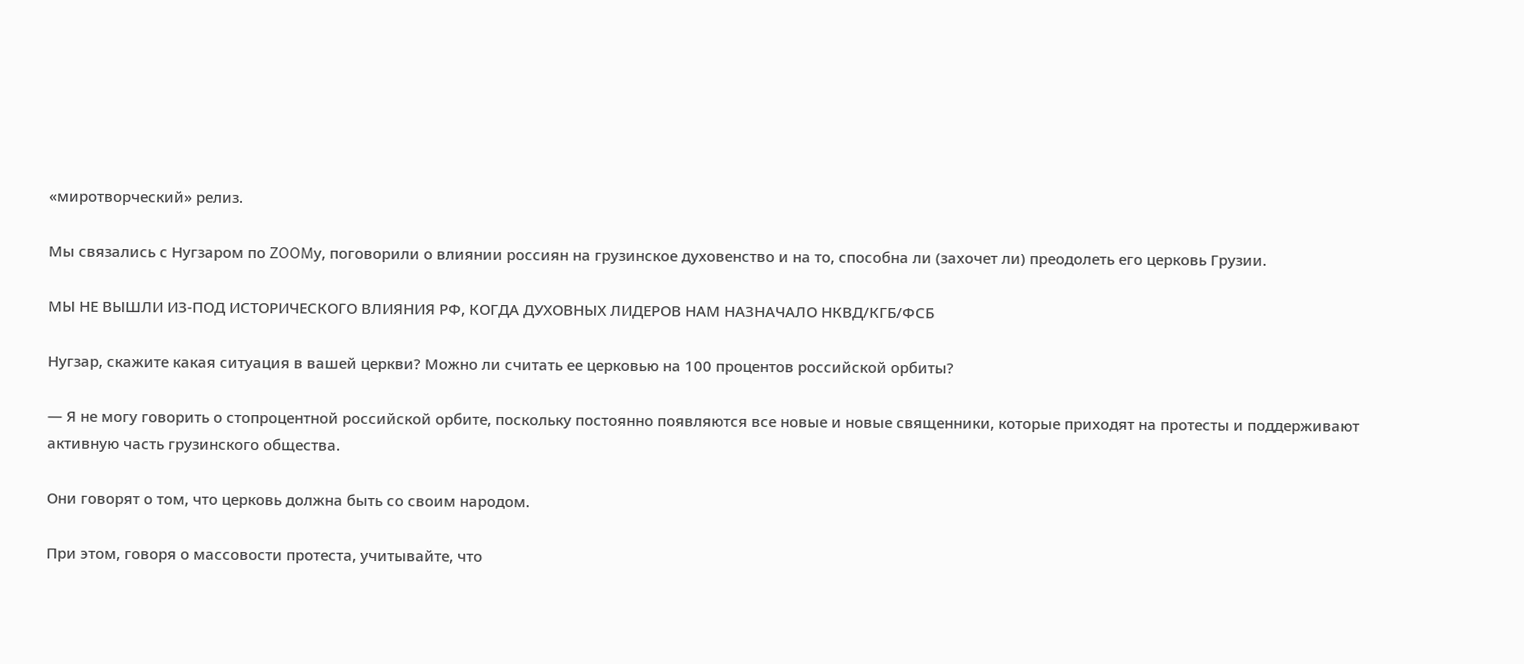«миротворческий» релиз.

Мы связались с Нугзаром по ZOOMу, поговорили о влиянии россиян на грузинское духовенство и на то, способна ли (захочет ли) преодолеть его церковь Грузии.

МЫ НЕ ВЫШЛИ ИЗ-ПОД ИСТОРИЧЕСКОГО ВЛИЯНИЯ РФ, КОГДА ДУХОВНЫХ ЛИДЕРОВ НАМ НАЗНАЧАЛО НКВД/КГБ/ФСБ

Нугзар, скажите какая ситуация в вашей церкви? Можно ли считать ее церковью на 100 процентов российской орбиты?

— Я не могу говорить о стопроцентной российской орбите, поскольку постоянно появляются все новые и новые священники, которые приходят на протесты и поддерживают активную часть грузинского общества.

Они говорят о том, что церковь должна быть со своим народом.

При этом, говоря о массовости протеста, учитывайте, что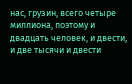нас, грузин, всего четыре миллиона, поэтому и двадцать человек, и двести, и две тысячи и двести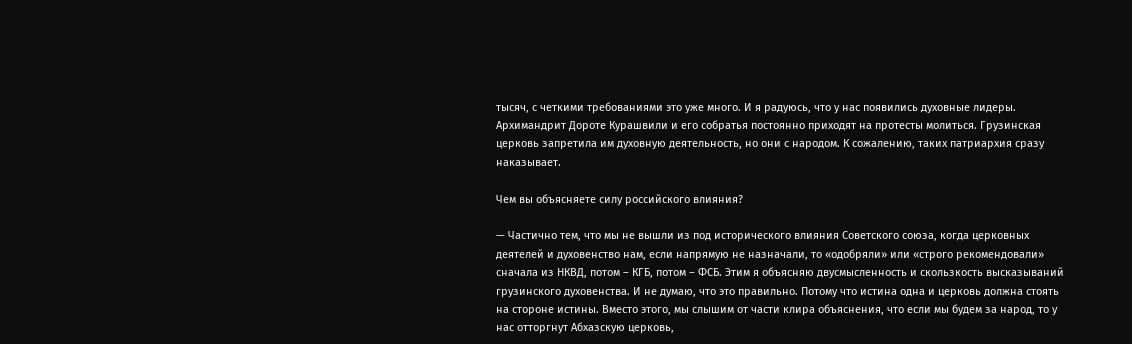тысяч, с четкими требованиями это уже много. И я радуюсь, что у нас появились духовные лидеры. Архимандрит Дороте Курашвили и его собратья постоянно приходят на протесты молиться. Грузинская церковь запретила им духовную деятельность, но они с народом. К сожалению, таких патриархия сразу наказывает.

Чем вы объясняете силу российского влияния?

— Частично тем, что мы не вышли из под исторического влияния Советского союза, когда церковных деятелей и духовенство нам, если напрямую не назначали, то «одобряли» или «строго рекомендовали» сначала из НКВД, потом – КГБ, потом – ФСБ. Этим я объясняю двусмысленность и скользкость высказываний грузинского духовенства. И не думаю, что это правильно. Потому что истина одна и церковь должна стоять на стороне истины. Вместо этого, мы слышим от части клира объяснения, что если мы будем за народ, то у нас отторгнут Абхазскую церковь,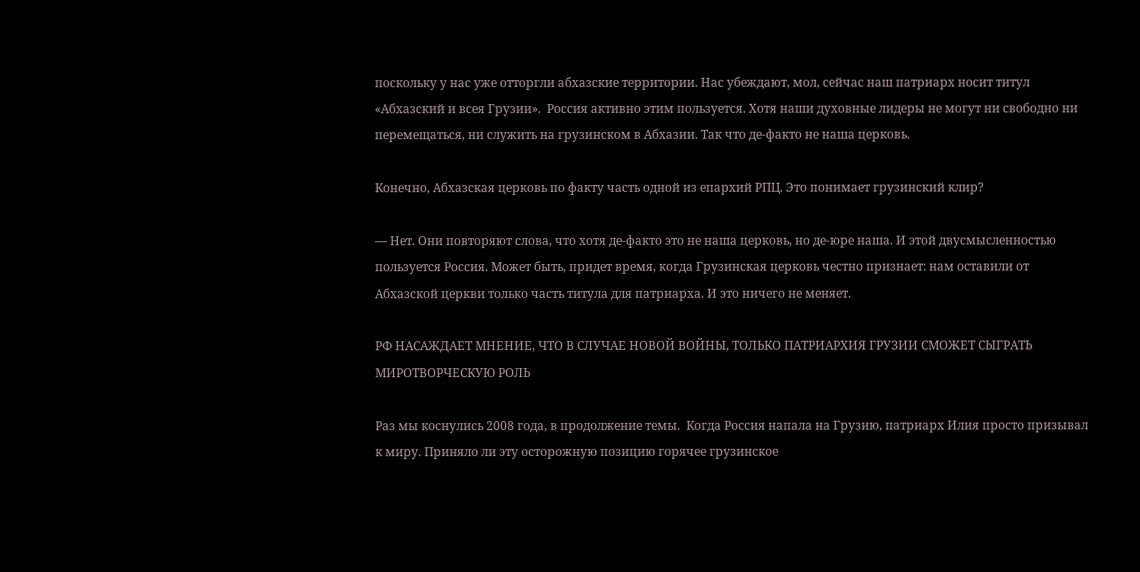поскольку у нас уже отторгли абхазские территории. Нас убеждают, мол, сейчас наш патриарх носит титул «Абхазский и всея Грузии».  Россия активно этим пользуется. Хотя наши духовные лидеры не могут ни свободно ни перемещаться, ни служить на грузинском в Абхазии. Так что де-факто не наша церковь.

Конечно, Абхазская церковь по факту часть одной из епархий РПЦ. Это понимает грузинский клир?

— Нет. Они повторяют слова, что хотя де-факто это не наша церковь, но де-юре наша. И этой двусмысленностью пользуется Россия. Может быть, придет время, когда Грузинская церковь честно признает: нам оставили от Абхазской церкви только часть титула для патриарха. И это ничего не меняет.

РФ НАСАЖДАЕТ МНЕНИЕ, ЧТО В СЛУЧАЕ НОВОЙ ВОЙНЫ, ТОЛЬКО ПАТРИАРХИЯ ГРУЗИИ СМОЖЕТ СЫГРАТЬ МИРОТВОРЧЕСКУЮ РОЛЬ

Раз мы коснулись 2008 года, в продолжение темы.  Когда Россия напала на Грузию, патриарх Илия просто призывал к миру. Приняло ли эту осторожную позицию горячее грузинское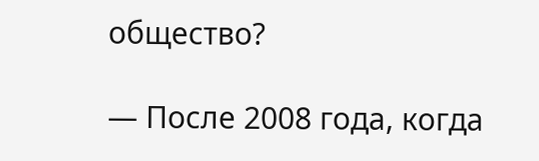общество?

— После 2008 года, когда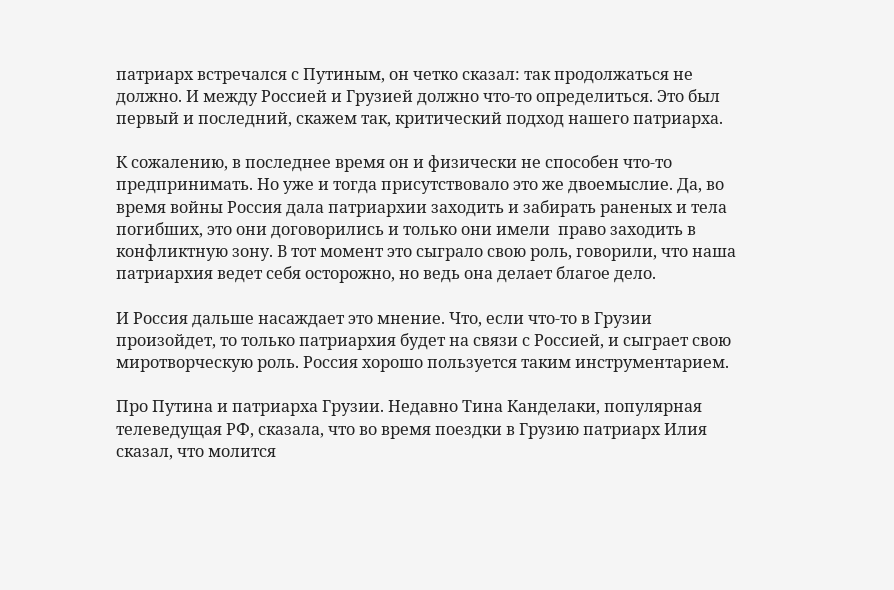патриарх встречался с Путиным, он четко сказал: так продолжаться не должно. И между Россией и Грузией должно что-то определиться. Это был первый и последний, скажем так, критический подход нашего патриарха.

К сожалению, в последнее время он и физически не способен что-то предпринимать. Но уже и тогда присутствовало это же двоемыслие. Да, во время войны Россия дала патриархии заходить и забирать раненых и тела погибших, это они договорились и только они имели  право заходить в конфликтную зону. В тот момент это сыграло свою роль, говорили, что наша патриархия ведет себя осторожно, но ведь она делает благое дело.

И Россия дальше насаждает это мнение. Что, если что-то в Грузии произойдет, то только патриархия будет на связи с Россией, и сыграет свою миротворческую роль. Россия хорошо пользуется таким инструментарием.

Про Путина и патриарха Грузии. Недавно Тина Канделаки, популярная телеведущая РФ, сказала, что во время поездки в Грузию патриарх Илия сказал, что молится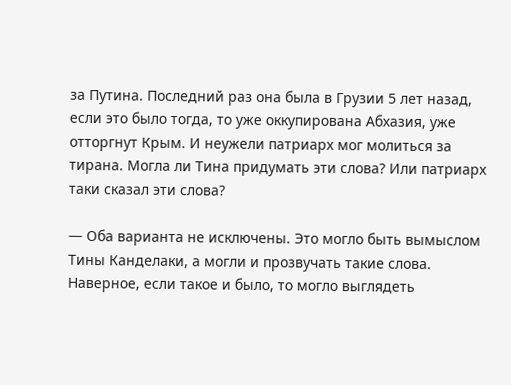за Путина. Последний раз она была в Грузии 5 лет назад, если это было тогда, то уже оккупирована Абхазия, уже отторгнут Крым. И неужели патриарх мог молиться за тирана. Могла ли Тина придумать эти слова? Или патриарх таки сказал эти слова?

— Оба варианта не исключены. Это могло быть вымыслом Тины Канделаки, а могли и прозвучать такие слова. Наверное, если такое и было, то могло выглядеть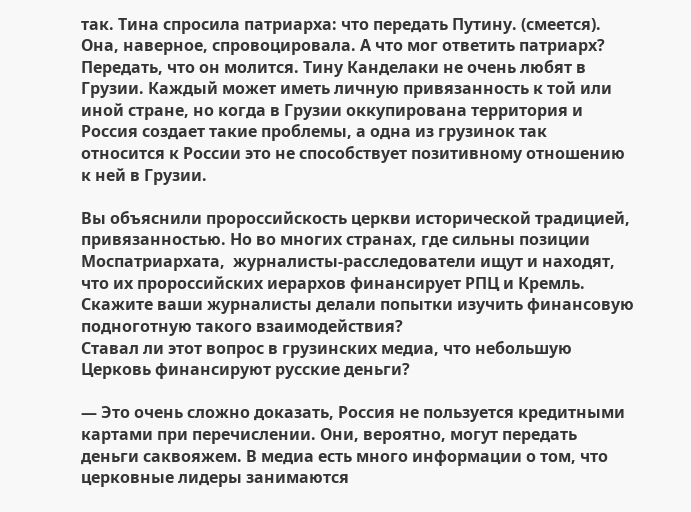так. Тина спросила патриарха: что передать Путину. (смеется). Она, наверное, спровоцировала. А что мог ответить патриарх? Передать, что он молится. Тину Канделаки не очень любят в Грузии. Каждый может иметь личную привязанность к той или иной стране, но когда в Грузии оккупирована территория и Россия создает такие проблемы, а одна из грузинок так относится к России это не способствует позитивному отношению к ней в Грузии.

Вы объяснили пророссийскость церкви исторической традицией, привязанностью. Но во многих странах, где сильны позиции Моспатриархата,  журналисты-расследователи ищут и находят, что их пророссийских иерархов финансирует РПЦ и Кремль. Скажите ваши журналисты делали попытки изучить финансовую подноготную такого взаимодействия?
Ставал ли этот вопрос в грузинских медиа, что небольшую Церковь финансируют русские деньги?

— Это очень сложно доказать, Россия не пользуется кредитными картами при перечислении. Они, вероятно, могут передать деньги саквояжем. В медиа есть много информации о том, что церковные лидеры занимаются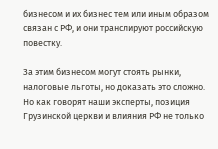бизнесом и их бизнес тем или иным образом связан с РФ, и они транслируют российскую повестку.

За этим бизнесом могут стоять рынки, налоговые льготы, но доказать это сложно. Но как говорят наши эксперты, позиция Грузинской церкви и влияния РФ не только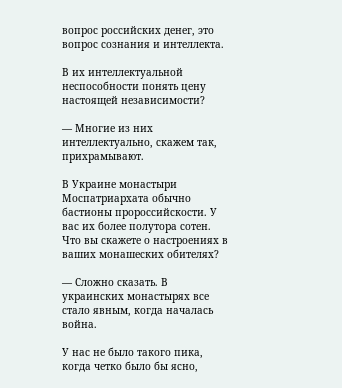вопрос российских денег, это вопрос сознания и интеллекта.

В их интеллектуальной неспособности понять цену настоящей независимости?

— Многие из них интеллектуально, скажем так, прихрамывают.

В Украине монастыри Моспатриархата обычно бастионы пророссийскости. У вас их более полутора сотен. Что вы скажете о настроениях в ваших монашеских обителях?

— Сложно сказать. В украинских монастырях все стало явным, когда началась война.

У нас не было такого пика, когда четко было бы ясно,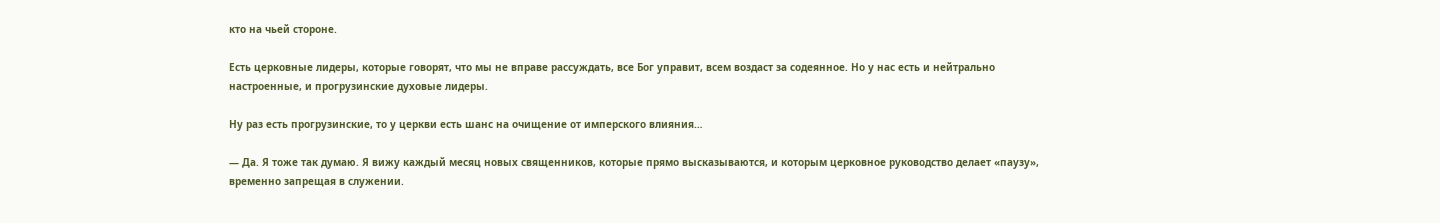кто на чьей стороне.

Есть церковные лидеры, которые говорят, что мы не вправе рассуждать, все Бог управит, всем воздаст за содеянное. Но у нас есть и нейтрально настроенные, и прогрузинские духовые лидеры.

Ну раз есть прогрузинские, то у церкви есть шанс на очищение от имперского влияния…

— Да. Я тоже так думаю. Я вижу каждый месяц новых священников, которые прямо высказываются, и которым церковное руководство делает «паузу», временно запрещая в служении.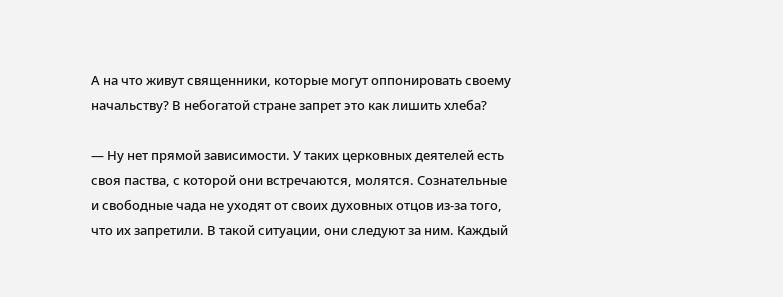А на что живут священники, которые могут оппонировать своему начальству? В небогатой стране запрет это как лишить хлеба?

— Ну нет прямой зависимости. У таких церковных деятелей есть своя паства, с которой они встречаются, молятся. Сознательные и свободные чада не уходят от своих духовных отцов из-за того, что их запретили. В такой ситуации, они следуют за ним. Каждый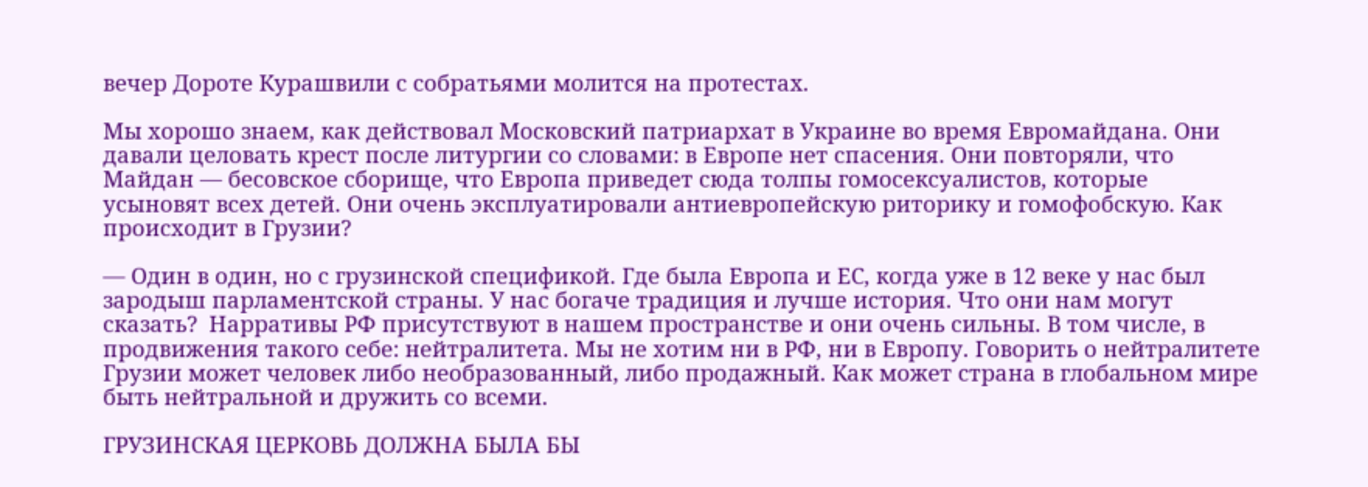вечер Дороте Курашвили с собратьями молится на протестах.

Мы хорошо знаем, как действовал Московский патриархат в Украине во время Евромайдана. Они давали целовать крест после литургии со словами: в Европе нет спасения. Они повторяли, что Майдан — бесовское сборище, что Европа приведет сюда толпы гомосексуалистов, которые усыновят всех детей. Они очень эксплуатировали антиевропейскую риторику и гомофобскую. Как происходит в Грузии?

— Один в один, но с грузинской спецификой. Где была Европа и ЕС, когда уже в 12 веке у нас был зародыш парламентской страны. У нас богаче традиция и лучше история. Что они нам могут сказать?  Нарративы РФ присутствуют в нашем пространстве и они очень сильны. В том числе, в продвижения такого себе: нейтралитета. Мы не хотим ни в РФ, ни в Европу. Говорить о нейтралитете Грузии может человек либо необразованный, либо продажный. Как может страна в глобальном мире быть нейтральной и дружить со всеми.

ГРУЗИНСКАЯ ЦЕРКОВЬ ДОЛЖНА БЫЛА БЫ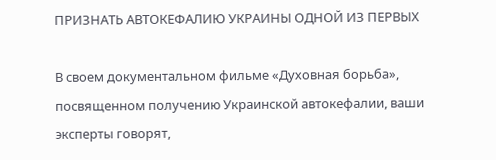ПРИЗНАТЬ АВТОКЕФАЛИЮ УКРАИНЫ ОДНОЙ ИЗ ПЕРВЫХ

В своем документальном фильме «Духовная борьба», посвященном получению Украинской автокефалии, ваши эксперты говорят,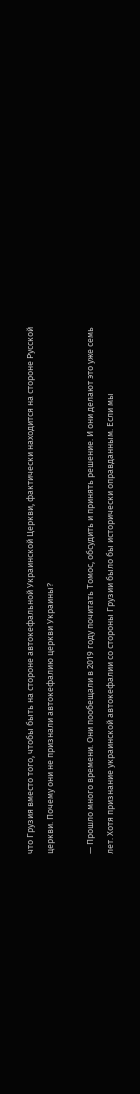что Грузия вместо того, чтобы быть на стороне автокефальной Украинской Церкви, фактически находится на стороне Русской церкви. Почему они не признали автокефалию церкви Украины?

— Прошло много времени. Они пообещали в 2019 году почитать Томос, обсудить и принять решение. И они делают это уже семь лет. Хотя признание украинской автокефалии со стороны Грузии было бы исторически оправданным. Если мы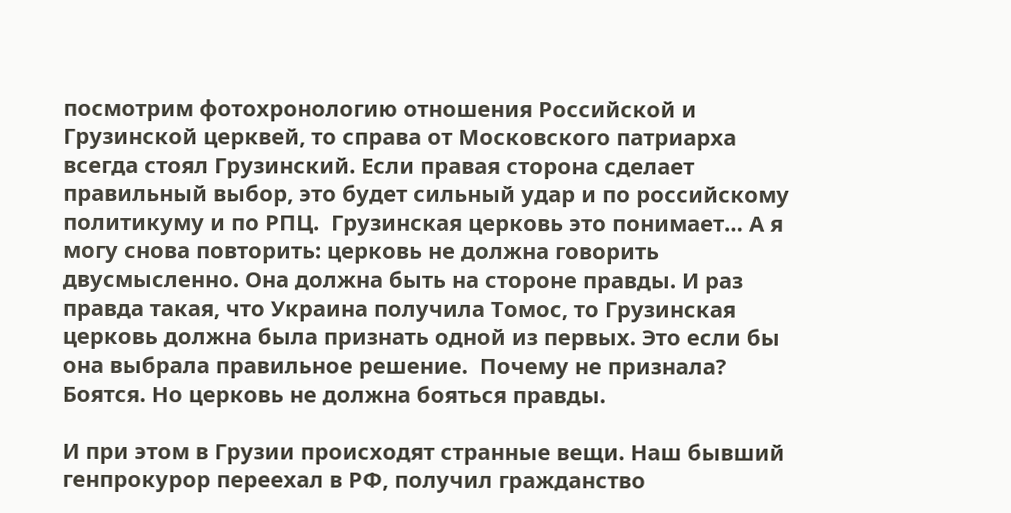посмотрим фотохронологию отношения Российской и Грузинской церквей, то справа от Московского патриарха всегда стоял Грузинский. Если правая сторона сделает правильный выбор, это будет сильный удар и по российскому политикуму и по РПЦ.  Грузинская церковь это понимает… А я могу снова повторить: церковь не должна говорить двусмысленно. Она должна быть на стороне правды. И раз правда такая, что Украина получила Томос, то Грузинская церковь должна была признать одной из первых. Это если бы она выбрала правильное решение.  Почему не признала? Боятся. Но церковь не должна бояться правды.

И при этом в Грузии происходят странные вещи. Наш бывший генпрокурор переехал в РФ, получил гражданство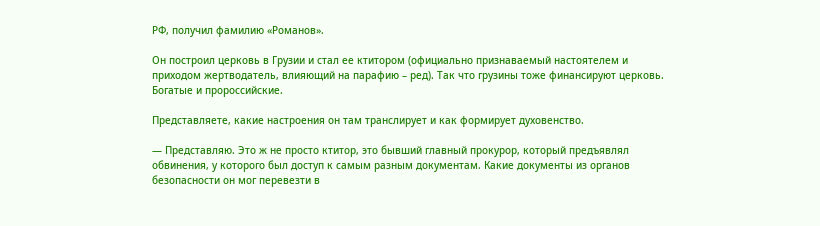РФ, получил фамилию «Романов».

Он построил церковь в Грузии и стал ее ктитором (официально признаваемый настоятелем и приходом жертводатель, влияющий на парафию – ред). Так что грузины тоже финансируют церковь. Богатые и пророссийские.

Представляете, какие настроения он там транслирует и как формирует духовенство.

— Представляю. Это ж не просто ктитор, это бывший главный прокурор, который предъявлял обвинения, у которого был доступ к самым разным документам. Какие документы из органов безопасности он мог перевезти в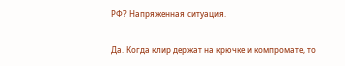РФ? Напряженная ситуация.

Да. Когда клир держат на крючке и компромате, то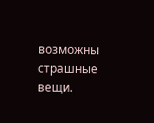возможны страшные вещи.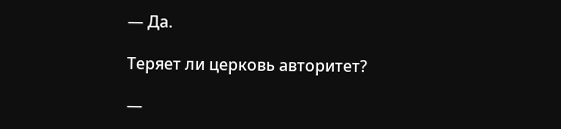— Да.

Теряет ли церковь авторитет?

—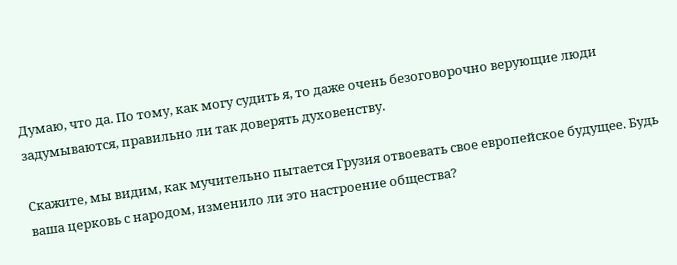Думаю, что да. По тому, как могу судить я, то даже очень безоговорочно верующие люди задумываются, правильно ли так доверять духовенству.

Скажите, мы видим, как мучительно пытается Грузия отвоевать свое европейское будущее. Будь ваша церковь с народом, изменило ли это настроение общества?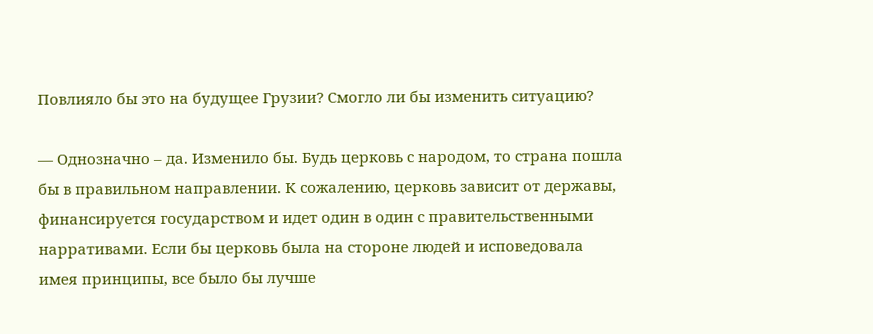Повлияло бы это на будущее Грузии? Смогло ли бы изменить ситуацию?

— Однозначно – да. Изменило бы. Будь церковь с народом, то страна пошла бы в правильном направлении. К сожалению, церковь зависит от державы, финансируется государством и идет один в один с правительственными нарративами. Если бы церковь была на стороне людей и исповедовала имея принципы, все было бы лучше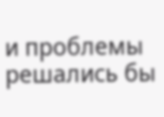и проблемы решались бы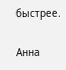быстрее.

Анна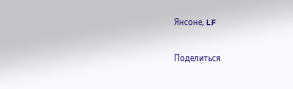Янсоне, LF

Поделиться